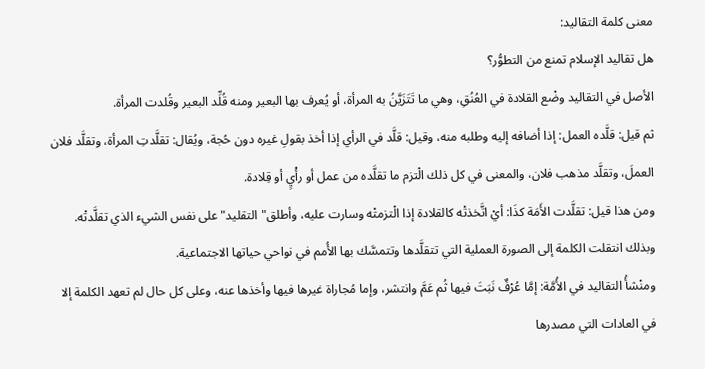معنى كلمة التقاليد:
هل تقاليد الإسلام تمنع من التطوُّر؟
الأصل في التقاليد وضْع القلادة في العُنُقِ، وهي ما تَتَزَيَّنُ به المرأة، أو يُعرف بها البعير ومنه قُلِّد البعير وقُلدت المرأة.
ثم قيل: قلَّده العمل: إذا أضافه إليه وطلبه منه، وقيل: قلَّد في الرأي إذا أخذ بقولِ غيره دون حُجة، ويُقال: تقلَّدتِ المرأة، وتقلَّد فلان العملَ، وتقلَّد مذهب فلان، والمعنى في كل ذلك الْتزم ما تقلَّده من عمل أو رأْيٍ أو قِلادة.
ومن هذا قيل: تقلَّدت الأَمَة كذَا: أيْ اتَّخذتْه كالقلادة إذا الْتزمتْه وسارت عليه، وأطلق"التقليد"على نفس الشيء الذي تقلَّدتْه. وبذلك انتقلت الكلمة إلى الصورة العملية التي تتقلَّدها وتتمسَّك بها الأُمم في نواحي حياتها الاجتماعية.
ومنْشأُ التقاليد في الأُمَّة: إمَّا عُرْفٌ نَبَتَ فيها ثُم عَمَّ وانتشر، وإما مُجاراة غيرها فيها وأخذها عنه، وعلى كل حال لم تعهد الكلمة إلا في العادات التي مصدرها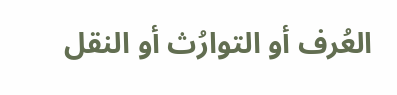العُرف أو التوارُث أو النقل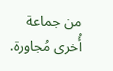من جماعة أُخرى مُجاورة.